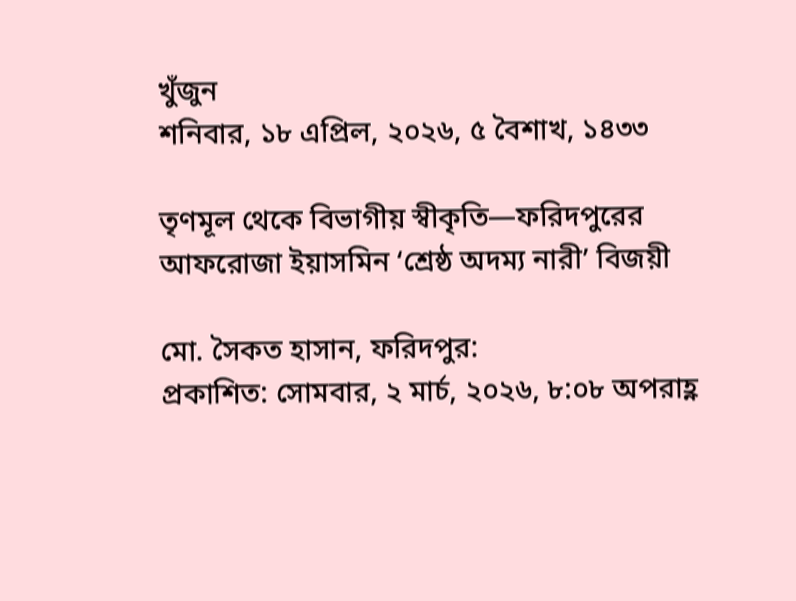খুঁজুন
শনিবার, ১৮ এপ্রিল, ২০২৬, ৫ বৈশাখ, ১৪৩৩

তৃণমূল থেকে বিভাগীয় স্বীকৃতি—ফরিদপুরের আফরোজা ইয়াসমিন ‘শ্রেষ্ঠ অদম্য নারী’ বিজয়ী

মো. সৈকত হাসান, ফরিদপুর:
প্রকাশিত: সোমবার, ২ মার্চ, ২০২৬, ৮:০৮ অপরাহ্ণ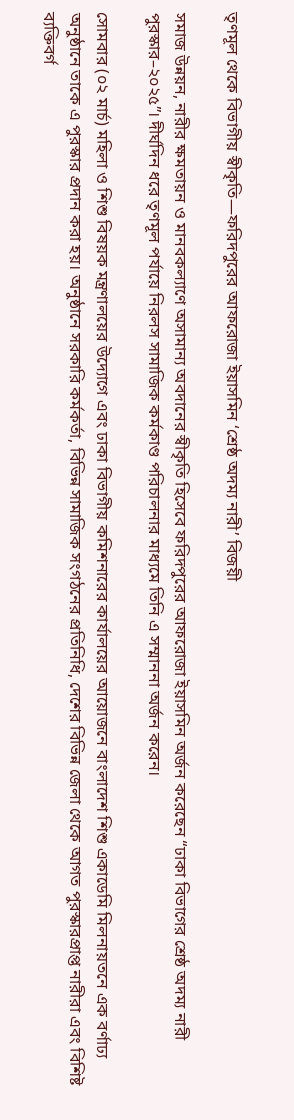তৃণমূল থেকে বিভাগীয় স্বীকৃতি—ফরিদপুরের আফরোজা ইয়াসমিন ‘শ্রেষ্ঠ অদম্য নারী’ বিজয়ী

সমাজ উন্নয়ন, নারীর ক্ষমতায়ন ও মানবকল্যাণে অসামান্য অবদানের স্বীকৃতি হিসেবে ফরিদপুরের আফরোজা ইয়াসমিন অর্জন করেছেন “ঢাকা বিভাগের শ্রেষ্ঠ অদম্য নারী পুরস্কার–২০২৫”। দীর্ঘদিন ধরে তৃণমূল পর্যায়ে নিরলস সামাজিক কর্মকাণ্ড পরিচালনার মাধ্যমে তিনি এ সম্মাননা অর্জন করেন।

সোমবার (০২ মার্চ) মহিলা ও শিশু বিষয়ক মন্ত্রণালয়ের উদ্যোগে এবং ঢাকা বিভাগীয় কমিশনারের কার্যালয়ের আয়োজনে বাংলাদেশ শিশু একাডেমি মিলনায়তনে এক বর্ণাঢ্য অনুষ্ঠানে তাকে এ পুরস্কার প্রদান করা হয়। অনুষ্ঠানে সরকারি কর্মকর্তা, বিভিন্ন সামাজিক সংগঠনের প্রতিনিধি, দেশের বিভিন্ন জেলা থেকে আগত পুরস্কারপ্রাপ্ত নারীরা এবং বিশিষ্ট ব্যক্তিবর্গ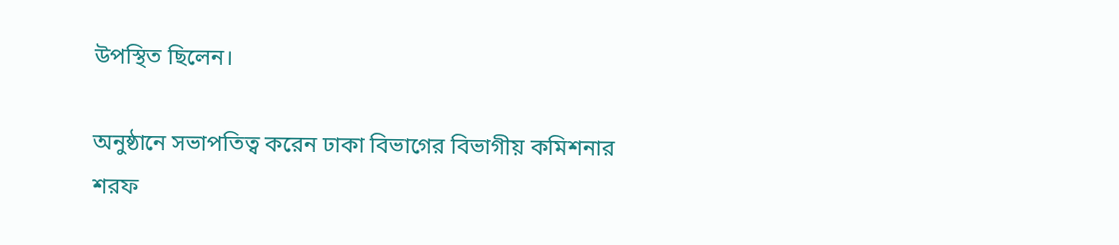উপস্থিত ছিলেন।

অনুষ্ঠানে সভাপতিত্ব করেন ঢাকা বিভাগের বিভাগীয় কমিশনার শরফ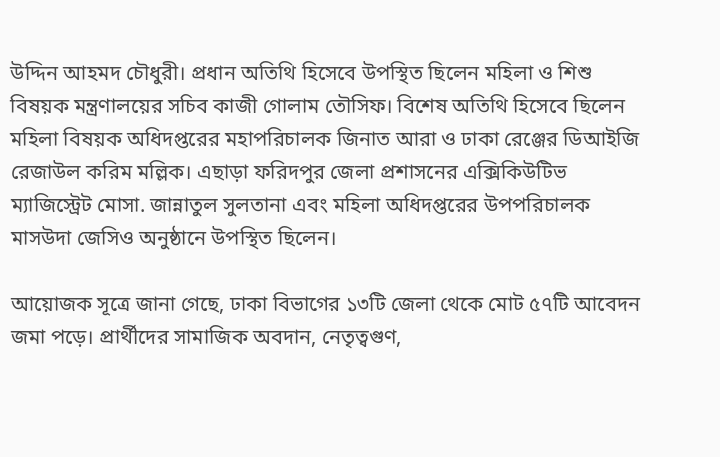উদ্দিন আহমদ চৌধুরী। প্রধান অতিথি হিসেবে উপস্থিত ছিলেন মহিলা ও শিশু বিষয়ক মন্ত্রণালয়ের সচিব কাজী গোলাম তৌসিফ। বিশেষ অতিথি হিসেবে ছিলেন মহিলা বিষয়ক অধিদপ্তরের মহাপরিচালক জিনাত আরা ও ঢাকা রেঞ্জের ডিআইজি রেজাউল করিম মল্লিক। এছাড়া ফরিদপুর জেলা প্রশাসনের এক্সিকিউটিভ ম্যাজিস্ট্রেট মোসা. জান্নাতুল সুলতানা এবং মহিলা অধিদপ্তরের উপপরিচালক মাসউদা জেসিও অনুষ্ঠানে উপস্থিত ছিলেন।

আয়োজক সূত্রে জানা গেছে, ঢাকা বিভাগের ১৩টি জেলা থেকে মোট ৫৭টি আবেদন জমা পড়ে। প্রার্থীদের সামাজিক অবদান, নেতৃত্বগুণ,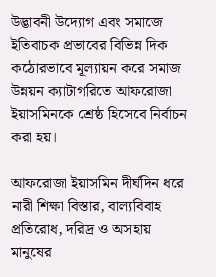উদ্ভাবনী উদ্যোগ এবং সমাজে ইতিবাচক প্রভাবের বিভিন্ন দিক কঠোরভাবে মূল্যায়ন করে সমাজ উন্নয়ন ক্যাটাগরিতে আফরোজা ইয়াসমিনকে শ্রেষ্ঠ হিসেবে নির্বাচন করা হয়।

আফরোজা ইয়াসমিন দীর্ঘদিন ধরে নারী শিক্ষা বিস্তার, বাল্যবিবাহ প্রতিরোধ, দরিদ্র ও অসহায় মানুষের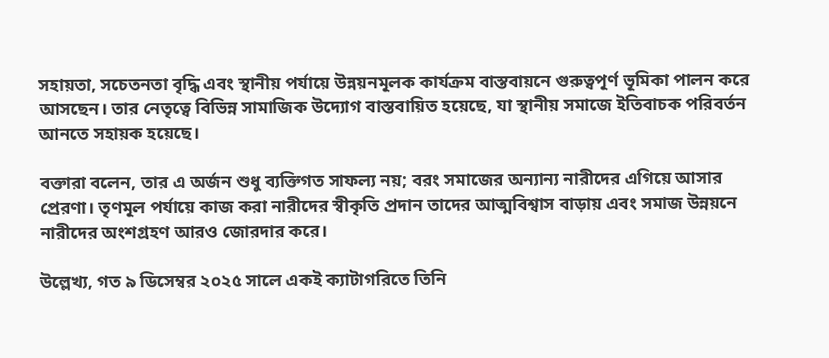সহায়তা, সচেতনতা বৃদ্ধি এবং স্থানীয় পর্যায়ে উন্নয়নমূলক কার্যক্রম বাস্তবায়নে গুরুত্বপূর্ণ ভূমিকা পালন করে আসছেন। তার নেতৃত্বে বিভিন্ন সামাজিক উদ্যোগ বাস্তবায়িত হয়েছে, যা স্থানীয় সমাজে ইতিবাচক পরিবর্তন আনতে সহায়ক হয়েছে।

বক্তারা বলেন, তার এ অর্জন শুধু ব্যক্তিগত সাফল্য নয়; বরং সমাজের অন্যান্য নারীদের এগিয়ে আসার প্রেরণা। তৃণমূল পর্যায়ে কাজ করা নারীদের স্বীকৃতি প্রদান তাদের আত্মবিশ্বাস বাড়ায় এবং সমাজ উন্নয়নে নারীদের অংশগ্রহণ আরও জোরদার করে।

উল্লেখ্য, গত ৯ ডিসেম্বর ২০২৫ সালে একই ক্যাটাগরিতে তিনি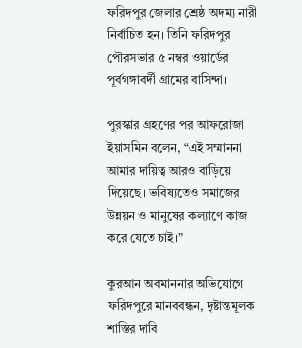ফরিদপুর জেলার শ্রেষ্ঠ অদম্য নারী নির্বাচিত হন। তিনি ফরিদপুর পৌরসভার ৫ নম্বর ওয়ার্ডের পূর্বগঙ্গাবর্দী গ্রামের বাসিন্দা।

পুরস্কার গ্রহণের পর আফরোজা ইয়াসমিন বলেন, “এই সম্মাননা আমার দায়িত্ব আরও বাড়িয়ে দিয়েছে। ভবিষ্যতেও সমাজের উন্নয়ন ও মানুষের কল্যাণে কাজ করে যেতে চাই।”

কুরআন অবমাননার অভিযোগে ফরিদপুরে মানববন্ধন, দৃষ্টান্তমূলক শাস্তির দাবি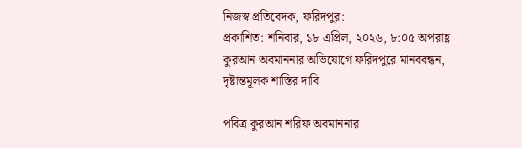নিজস্ব প্রতিবেদক, ফরিদপুর:
প্রকাশিত: শনিবার, ১৮ এপ্রিল, ২০২৬, ৮:০৫ অপরাহ্ণ
কুরআন অবমাননার অভিযোগে ফরিদপুরে মানববন্ধন, দৃষ্টান্তমূলক শাস্তির দাবি

পবিত্র কুরআন শরিফ অবমাননার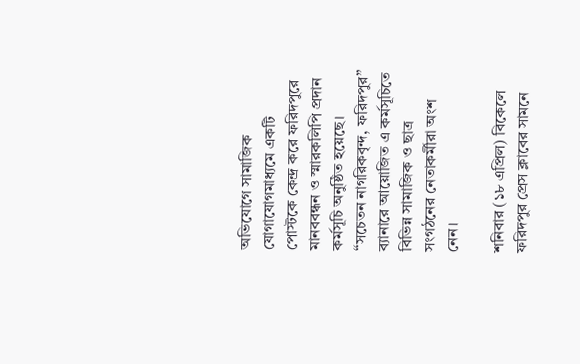অভিযোগে সামাজিক যোগাযোগমাধ্যমে একটি পোস্টকে কেন্দ্র করে ফরিদপুরে মানববন্ধন ও স্মারকলিপি প্রদান কর্মসূচি অনুষ্ঠিত হয়েছে। “সচেতন নাগরিকবৃন্দ, ফরিদপুর” ব্যানারে আয়োজিত এ কর্মসূচিতে বিভিন্ন সামাজিক ও ছাত্র সংগঠনের নেতাকর্মীরা অংশ নেন।

শনিবার (১৮ এপ্রিল) বিকেলে ফরিদপুর প্রেস ক্লাবের সামনে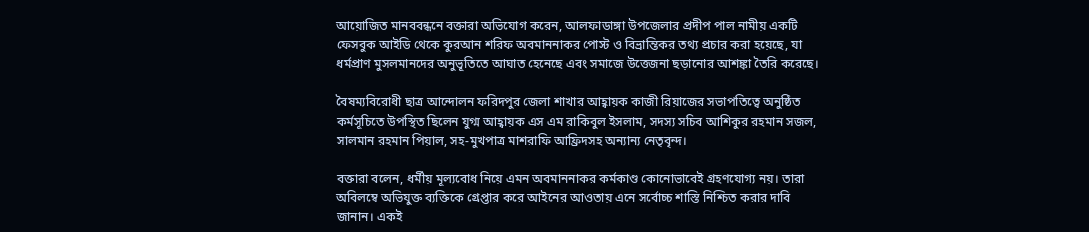আয়োজিত মানববন্ধনে বক্তারা অভিযোগ করেন, আলফাডাঙ্গা উপজেলার প্রদীপ পাল নামীয় একটি ফেসবুক আইডি থেকে কুরআন শরিফ অবমাননাকর পোস্ট ও বিভ্রান্তিকর তথ্য প্রচার করা হয়েছে, যা ধর্মপ্রাণ মুসলমানদের অনুভূতিতে আঘাত হেনেছে এবং সমাজে উত্তেজনা ছড়ানোর আশঙ্কা তৈরি করেছে।

বৈষম্যবিরোধী ছাত্র আন্দোলন ফরিদপুর জেলা শাখার আহ্বায়ক কাজী রিয়াজের সভাপতিত্বে অনুষ্ঠিত কর্মসূচিতে উপস্থিত ছিলেন যুগ্ম আহ্বায়ক এস এম রাকিবুল ইসলাম, সদস্য সচিব আশিকুর রহমান সজল, সালমান রহমান পিয়াল, সহ-মুখপাত্র মাশরাফি আফ্রিদসহ অন্যান্য নেতৃবৃন্দ।

বক্তারা বলেন, ধর্মীয় মূল্যবোধ নিয়ে এমন অবমাননাকর কর্মকাণ্ড কোনোভাবেই গ্রহণযোগ্য নয়। তারা অবিলম্বে অভিযুক্ত ব্যক্তিকে গ্রেপ্তার করে আইনের আওতায় এনে সর্বোচ্চ শাস্তি নিশ্চিত করার দাবি জানান। একই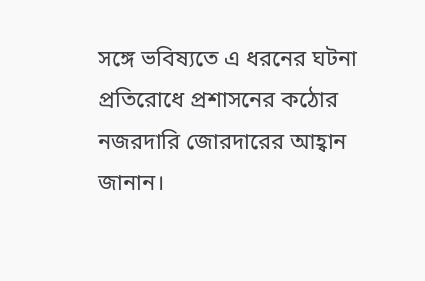সঙ্গে ভবিষ্যতে এ ধরনের ঘটনা প্রতিরোধে প্রশাসনের কঠোর নজরদারি জোরদারের আহ্বান জানান।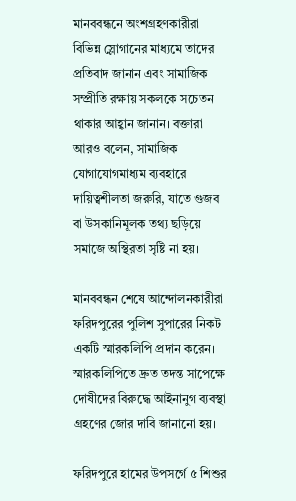মানববন্ধনে অংশগ্রহণকারীরা বিভিন্ন স্লোগানের মাধ্যমে তাদের প্রতিবাদ জানান এবং সামাজিক সম্প্রীতি রক্ষায় সকলকে সচেতন থাকার আহ্বান জানান। বক্তারা আরও বলেন, সামাজিক যোগাযোগমাধ্যম ব্যবহারে দায়িত্বশীলতা জরুরি, যাতে গুজব বা উসকানিমূলক তথ্য ছড়িয়ে সমাজে অস্থিরতা সৃষ্টি না হয়।

মানববন্ধন শেষে আন্দোলনকারীরা ফরিদপুরের পুলিশ সুপারের নিকট একটি স্মারকলিপি প্রদান করেন। স্মারকলিপিতে দ্রুত তদন্ত সাপেক্ষে দোষীদের বিরুদ্ধে আইনানুগ ব্যবস্থা গ্রহণের জোর দাবি জানানো হয়।

ফরিদপুরে হামের উপসর্গে ৫ শিশুর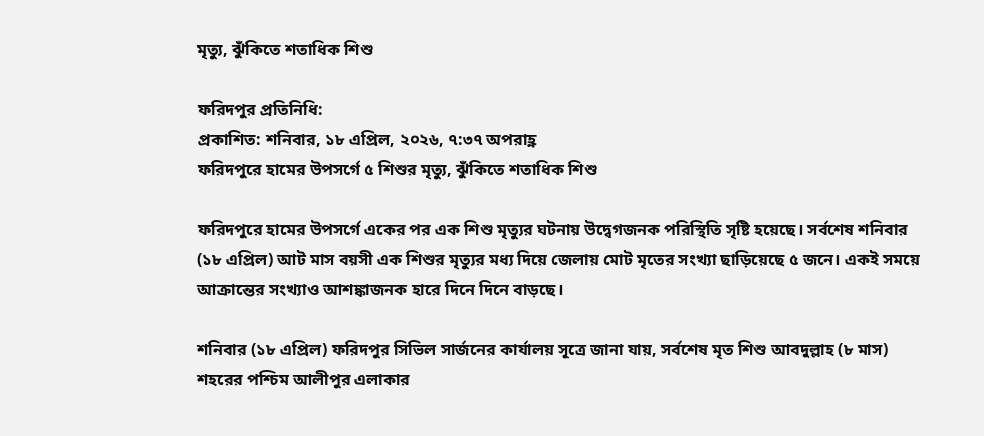মৃত্যু, ঝুঁকিতে শতাধিক শিশু

ফরিদপুর প্রতিনিধি:
প্রকাশিত: শনিবার, ১৮ এপ্রিল, ২০২৬, ৭:৩৭ অপরাহ্ণ
ফরিদপুরে হামের উপসর্গে ৫ শিশুর মৃত্যু, ঝুঁকিতে শতাধিক শিশু

ফরিদপুরে হামের উপসর্গে একের পর এক শিশু মৃত্যুর ঘটনায় উদ্বেগজনক পরিস্থিতি সৃষ্টি হয়েছে। সর্বশেষ শনিবার (১৮ এপ্রিল) আট মাস বয়সী এক শিশুর মৃত্যুর মধ্য দিয়ে জেলায় মোট মৃতের সংখ্যা ছাড়িয়েছে ৫ জনে। একই সময়ে আক্রান্তের সংখ্যাও আশঙ্কাজনক হারে দিনে দিনে বাড়ছে।

শনিবার (১৮ এপ্রিল) ফরিদপুর সিভিল সার্জনের কার্যালয় সূত্রে জানা যায়, সর্বশেষ মৃত শিশু আবদুল্লাহ (৮ মাস) শহরের পশ্চিম আলীপুর এলাকার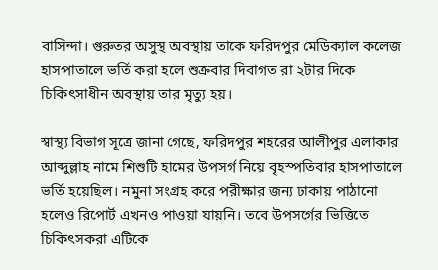বাসিন্দা। গুরুতর অসুস্থ অবস্থায় তাকে ফরিদপুর মেডিক্যাল কলেজ হাসপাতালে ভর্তি করা হলে শুক্রবার দিবাগত রা ২টার দিকে চিকিৎসাধীন অবস্থায় তার মৃত্যু হয়।

স্বাস্থ্য বিভাগ সূত্রে জানা গেছে, ফরিদপুর শহরের আলীপুর এলাকার আব্দুল্লাহ নামে শিশুটি হামের উপসর্গ নিয়ে বৃহস্পতিবার হাসপাতালে ভর্তি হয়েছিল। নমুনা সংগ্রহ করে পরীক্ষার জন্য ঢাকায় পাঠানো হলেও রিপোর্ট এখনও পাওয়া যায়নি। তবে উপসর্গের ভিত্তিতে চিকিৎসকরা এটিকে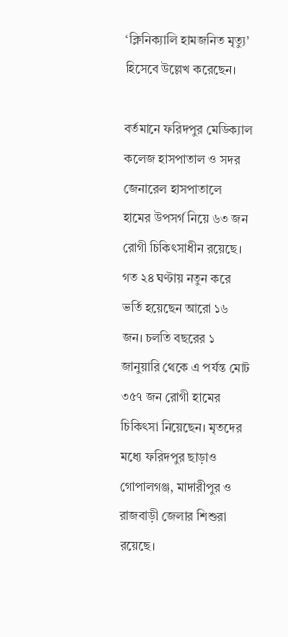‘ক্লিনিক্যালি হামজনিত মৃত্যু’ হিসেবে উল্লেখ করেছেন।

বর্তমানে ফরিদপুর মেডিক্যাল কলেজ হাসপাতাল ও সদর জেনারেল হাসপাতালে হামের উপসর্গ নিয়ে ৬৩ জন রোগী চিকিৎসাধীন রয়েছে। গত ২৪ ঘণ্টায় নতুন করে ভর্তি হয়েছেন আরো ১৬ জন। চলতি বছরের ১ জানুয়ারি থেকে এ পর্যন্ত মোট ৩৫৭ জন রোগী হামের চিকিৎসা নিয়েছেন। মৃতদের মধ্যে ফরিদপুর ছাড়াও গোপালগঞ্জ, মাদারীপুর ও রাজবাড়ী জেলার শিশুরা রয়েছে।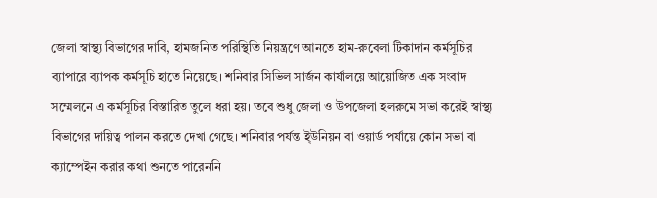জেলা স্বাস্থ্য বিভাগের দাবি, হামজনিত পরিস্থিতি নিয়ন্ত্রণে আনতে হাম-রুবেলা টিকাদান কর্মসূচির ব্যাপারে ব্যাপক কর্মসূচি হাতে নিয়েছে। শনিবার সিভিল সার্জন কার্যালয়ে আয়োজিত এক সংবাদ সম্মেলনে এ কর্মসূচির বিস্তারিত তুলে ধরা হয়। তবে শুধু জেলা ও উপজেলা হলরুমে সভা করেই স্বাস্থ্য বিভাগের দায়িত্ব পালন করতে দেখা গেছে। শনিবার পর্যন্ত ই্উনিয়ন বা ওয়ার্ড পর্যায়ে কোন সভা বা ক্যাম্পেইন করার কথা শুনতে পারেননি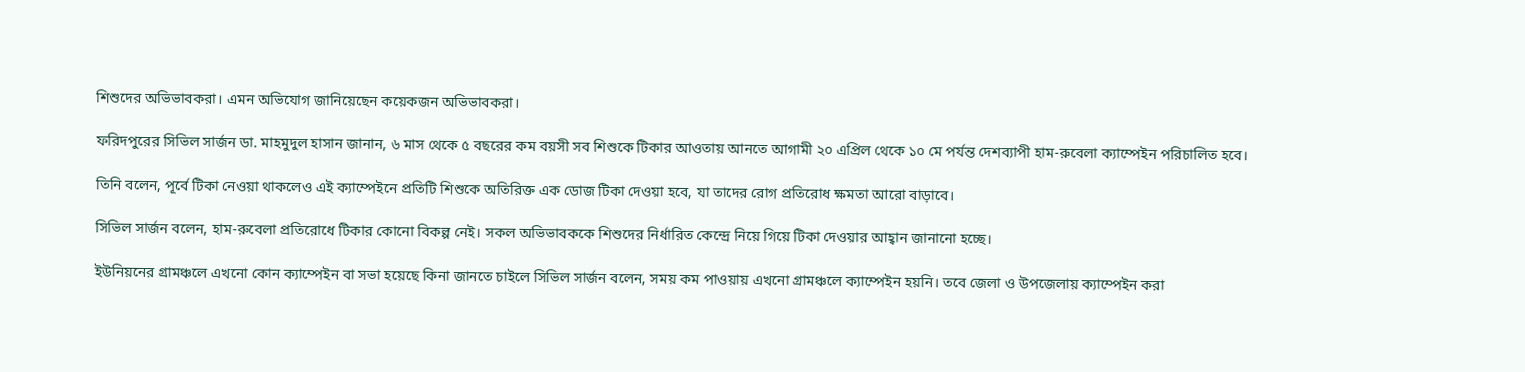শিশুদের অভিভাবকরা। এমন অভিযোগ জানিয়েছেন কয়েকজন অভিভাবকরা।

ফরিদপুরের সিভিল সার্জন ডা. মাহমুদুল হাসান জানান, ৬ মাস থেকে ৫ বছরের কম বয়সী সব শিশুকে টিকার আওতায় আনতে আগামী ২০ এপ্রিল থেকে ১০ মে পর্যন্ত দেশব্যাপী হাম-রুবেলা ক্যাম্পেইন পরিচালিত হবে।

তিনি বলেন, পূর্বে টিকা নেওয়া থাকলেও এই ক্যাম্পেইনে প্রতিটি শিশুকে অতিরিক্ত এক ডোজ টিকা দেওয়া হবে, যা তাদের রোগ প্রতিরোধ ক্ষমতা আরো বাড়াবে।

সিভিল সার্জন বলেন, হাম-রুবেলা প্রতিরোধে টিকার কোনো বিকল্প নেই। সকল অভিভাবককে শিশুদের নির্ধারিত কেন্দ্রে নিয়ে গিয়ে টিকা দেওয়ার আহ্বান জানানো হচ্ছে।

ইউনিয়নের গ্রামঞ্চলে এখনো কোন ক্যাম্পেইন বা সভা হয়েছে কিনা জানতে চাইলে সিভিল সার্জন বলেন, সময় কম পাওয়ায় এখনো গ্রামঞ্চলে ক্যাম্পেইন হয়নি। তবে জেলা ও উপজেলায় ক্যাম্পেইন করা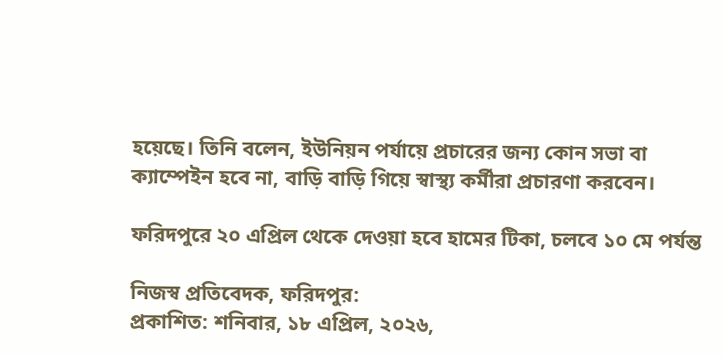হয়েছে। তিনি বলেন, ইউনিয়ন পর্যায়ে প্রচারের জন্য কোন সভা বা ক্যাম্পেইন হবে না, বাড়ি বাড়ি গিয়ে স্বাস্থ্য কর্মীরা প্রচারণা করবেন।

ফরিদপুরে ২০ এপ্রিল থেকে দেওয়া হবে হামের টিকা, চলবে ১০ মে পর্যন্ত

নিজস্ব প্রতিবেদক, ফরিদপুর:
প্রকাশিত: শনিবার, ১৮ এপ্রিল, ২০২৬,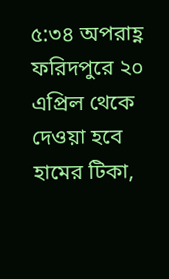৫:৩৪ অপরাহ্ণ
ফরিদপুরে ২০ এপ্রিল থেকে দেওয়া হবে হামের টিকা,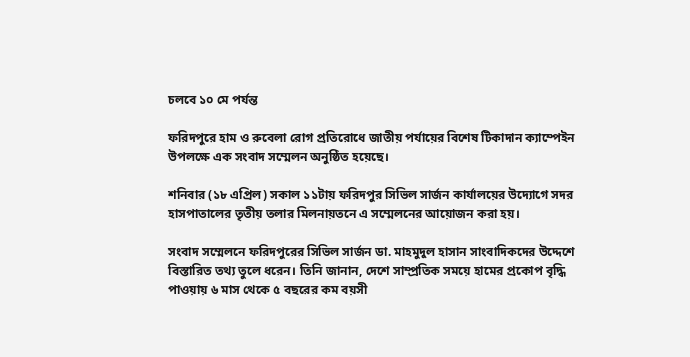চলবে ১০ মে পর্যন্ত

ফরিদপুরে হাম ও রুবেলা রোগ প্রতিরোধে জাতীয় পর্যায়ের বিশেষ টিকাদান ক্যাম্পেইন উপলক্ষে এক সংবাদ সম্মেলন অনুষ্ঠিত হয়েছে।

শনিবার (১৮ এপ্রিল) সকাল ১১টায় ফরিদপুর সিভিল সার্জন কার্যালয়ের উদ্যোগে সদর হাসপাতালের তৃতীয় তলার মিলনায়তনে এ সম্মেলনের আয়োজন করা হয়।

সংবাদ সম্মেলনে ফরিদপুরের সিভিল সার্জন ডা. মাহমুদুল হাসান সাংবাদিকদের উদ্দেশে বিস্তারিত তথ্য তুলে ধরেন। তিনি জানান, দেশে সাম্প্রতিক সময়ে হামের প্রকোপ বৃদ্ধি পাওয়ায় ৬ মাস থেকে ৫ বছরের কম বয়সী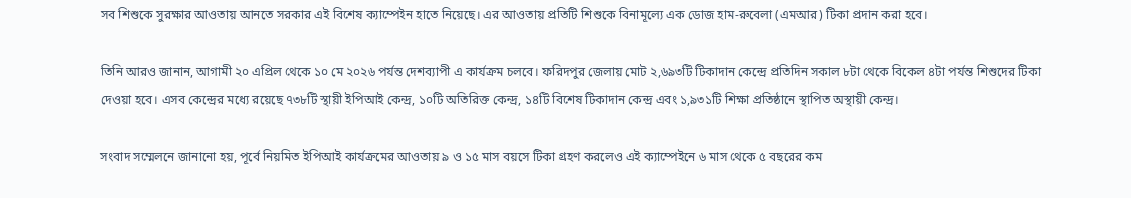সব শিশুকে সুরক্ষার আওতায় আনতে সরকার এই বিশেষ ক্যাম্পেইন হাতে নিয়েছে। এর আওতায় প্রতিটি শিশুকে বিনামূল্যে এক ডোজ হাম-রুবেলা (এমআর) টিকা প্রদান করা হবে।

তিনি আরও জানান, আগামী ২০ এপ্রিল থেকে ১০ মে ২০২৬ পর্যন্ত দেশব্যাপী এ কার্যক্রম চলবে। ফরিদপুর জেলায় মোট ২,৬৯৩টি টিকাদান কেন্দ্রে প্রতিদিন সকাল ৮টা থেকে বিকেল ৪টা পর্যন্ত শিশুদের টিকা দেওয়া হবে। এসব কেন্দ্রের মধ্যে রয়েছে ৭৩৮টি স্থায়ী ইপিআই কেন্দ্র, ১০টি অতিরিক্ত কেন্দ্র, ১৪টি বিশেষ টিকাদান কেন্দ্র এবং ১,৯৩১টি শিক্ষা প্রতিষ্ঠানে স্থাপিত অস্থায়ী কেন্দ্র।

সংবাদ সম্মেলনে জানানো হয়, পূর্বে নিয়মিত ইপিআই কার্যক্রমের আওতায় ৯ ও ১৫ মাস বয়সে টিকা গ্রহণ করলেও এই ক্যাম্পেইনে ৬ মাস থেকে ৫ বছরের কম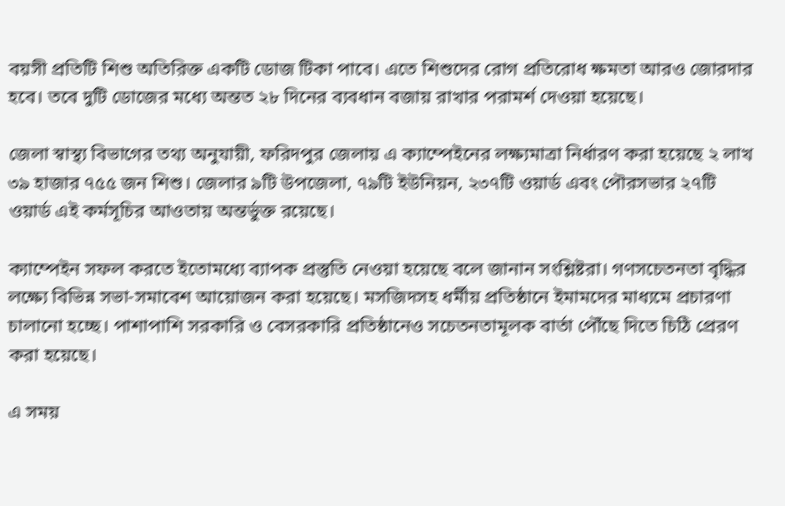বয়সী প্রতিটি শিশু অতিরিক্ত একটি ডোজ টিকা পাবে। এতে শিশুদের রোগ প্রতিরোধ ক্ষমতা আরও জোরদার হবে। তবে দুটি ডোজের মধ্যে অন্তত ২৮ দিনের ব্যবধান বজায় রাখার পরামর্শ দেওয়া হয়েছে।

জেলা স্বাস্থ্য বিভাগের তথ্য অনুযায়ী, ফরিদপুর জেলায় এ ক্যাম্পেইনের লক্ষ্যমাত্রা নির্ধারণ করা হয়েছে ২ লাখ ৩৯ হাজার ৭৫৫ জন শিশু। জেলার ৯টি উপজেলা, ৭৯টি ইউনিয়ন, ২৩৭টি ওয়ার্ড এবং পৌরসভার ২৭টি ওয়ার্ড এই কর্মসূচির আওতায় অন্তর্ভুক্ত রয়েছে।

ক্যাম্পেইন সফল করতে ইতোমধ্যে ব্যাপক প্রস্তুতি নেওয়া হয়েছে বলে জানান সংশ্লিষ্টরা। গণসচেতনতা বৃদ্ধির লক্ষ্যে বিভিন্ন সভা-সমাবেশ আয়োজন করা হয়েছে। মসজিদসহ ধর্মীয় প্রতিষ্ঠানে ইমামদের মাধ্যমে প্রচারণা চালানো হচ্ছে। পাশাপাশি সরকারি ও বেসরকারি প্রতিষ্ঠানেও সচেতনতামূলক বার্তা পৌঁছে দিতে চিঠি প্রেরণ করা হয়েছে।

এ সময়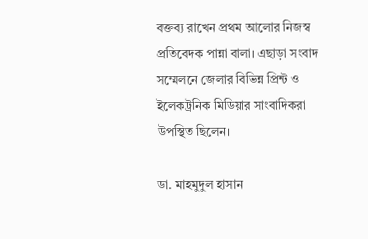বক্তব্য রাখেন প্রথম আলোর নিজস্ব প্রতিবেদক পান্না বালা। এছাড়া সংবাদ সম্মেলনে জেলার বিভিন্ন প্রিন্ট ও ইলেকট্রনিক মিডিয়ার সাংবাদিকরা উপস্থিত ছিলেন।

ডা. মাহমুদুল হাসান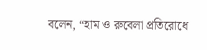বলেন, “হাম ও রুবেলা প্রতিরোধে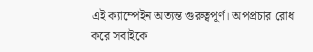এই ক্যাম্পেইন অত্যন্ত গুরুত্বপূর্ণ। অপপ্রচার রোধ করে সবাইকে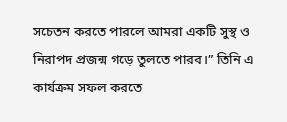সচেতন করতে পারলে আমরা একটি সুস্থ ও নিরাপদ প্রজন্ম গড়ে তুলতে পারব।” তিনি এ কার্যক্রম সফল করতে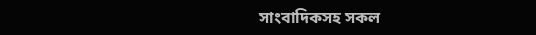সাংবাদিকসহ সকল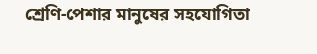শ্রেণি-পেশার মানুষের সহযোগিতা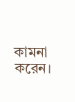কামনা করেন।